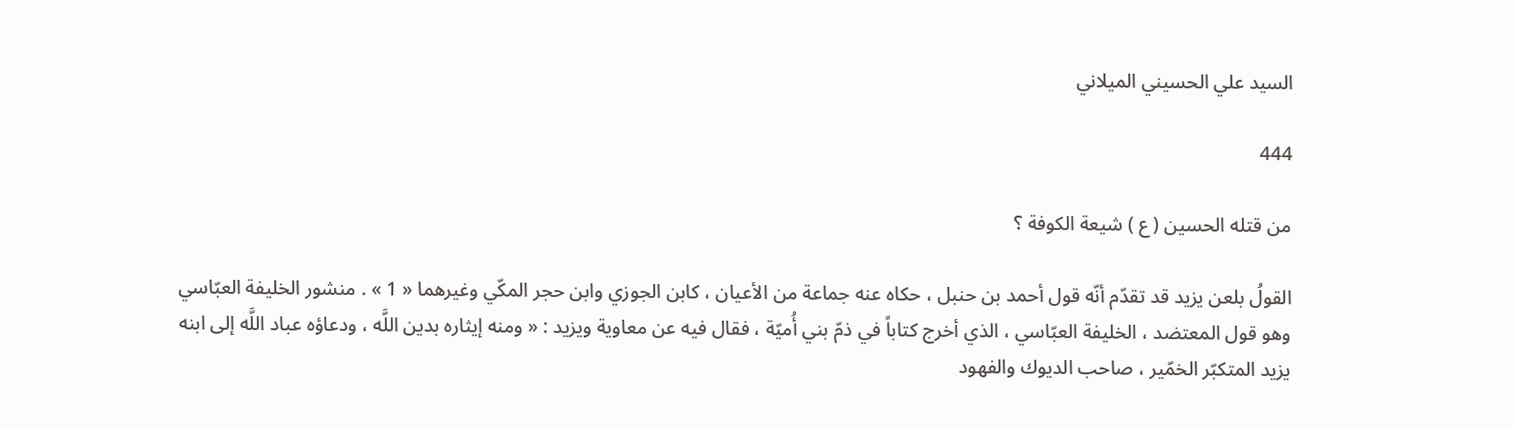السيد علي الحسيني الميلاني

444

من قتله الحسين ( ع ) شيعة الكوفة ؟

القولُ بلعن يزيد قد تقدّم أنّه قول أحمد بن حنبل ، حكاه عنه جماعة من الأعيان ، كابن الجوزي وابن حجر المكّي وغيرهما « 1 » . منشور الخليفة العبّاسي وهو قول المعتضد ، الخليفة العبّاسي ، الذي أخرج كتاباً في ذمّ بني أُميّة ، فقال فيه عن معاوية ويزيد : « ومنه إيثاره بدين اللَّه ، ودعاؤه عباد اللَّه إلى ابنه يزيد المتكبّر الخمّير ، صاحب الديوك والفهود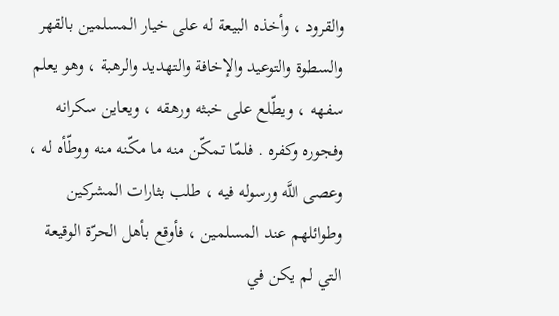والقرود ، وأخذه البيعة له على خيار المسلمين بالقهر والسطوة والتوعيد والإخافة والتهديد والرهبة ، وهو يعلم سفهه ، ويطّلع على خبثه ورهقه ، ويعاين سكرانه وفجوره وكفره . فلمّا تمكّن منه ما مكّنه منه ووطّأه له ، وعصى اللَّه ورسوله فيه ، طلب بثارات المشركين وطوائلهم عند المسلمين ، فأوقع بأهل الحرّة الوقيعة التي لم يكن في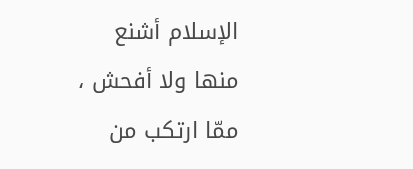الإسلام أشنع منها ولا أفحش ، ممّا ارتكب من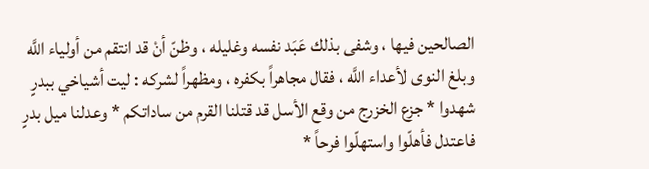الصالحين فيها ، وشفى بذلك عَبَد نفسه وغليله ، وظنّ أنْ قد انتقم من أولياء اللَّه وبلغ النوى لأعداء اللَّه ، فقال مجاهراً بكفره ، ومظهراً لشركه : ليت أشياخي ببدرٍ شهدوا * جزع الخزرج من وقع الأسل قد قتلنا القرم من ساداتكم * وعدلنا ميل بدرٍ فاعتدل فأهلّوا واستهلّوا فرحاً *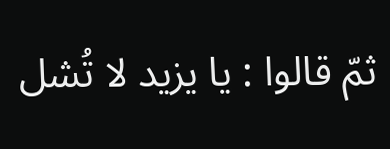ثمّ قالوا : يا يزيد لا تُشل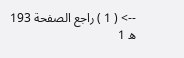--> ( 1 ) راجع الصفحة 193 ه 1